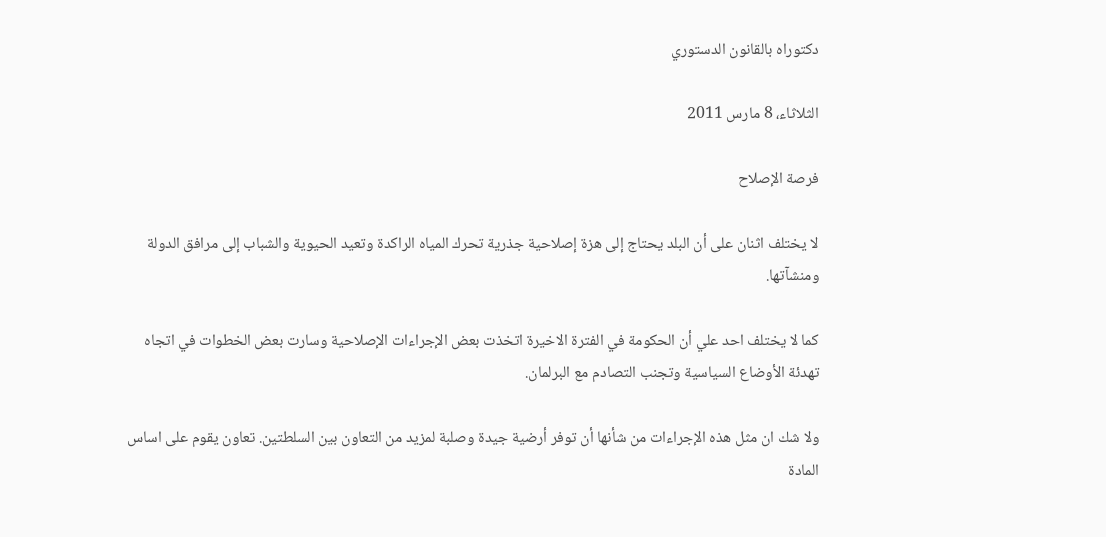دكتوراه بالقانون الدستوري

الثلاثاء، 8 مارس 2011

فرصة الإصلاح

لا يختلف اثنان على أن البلد يحتاج إلى هزة إصلاحية جذرية تحرك المياه الراكدة وتعيد الحيوية والشباب إلى مرافق الدولة ومنشآتها.

كما لا يختلف احد علي أن الحكومة في الفترة الاخيرة اتخذت بعض الإجراءات الإصلاحية وسارت بعض الخطوات في اتجاه تهدئة الأوضاع السياسية وتجنب التصادم مع البرلمان.

ولا شك ان مثل هذه الإجراءات من شأنها أن توفر أرضية جيدة وصلبة لمزيد من التعاون بين السلطتين. تعاون يقوم على اساس المادة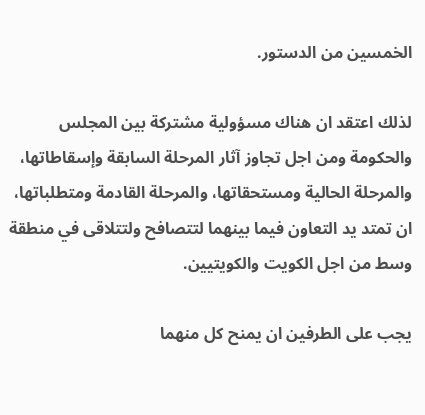الخمسين من الدستور.

لذلك اعتقد ان هناك مسؤولية مشتركة بين المجلس والحكومة ومن اجل تجاوز آثار المرحلة السابقة وإسقاطاتها، والمرحلة الحالية ومستحقاتها، والمرحلة القادمة ومتطلباتها، ان تمتد يد التعاون فيما بينهما لتتصافح ولتتلاقى في منطقة وسط من اجل الكويت والكويتيين.

يجب على الطرفين ان يمنح كل منهما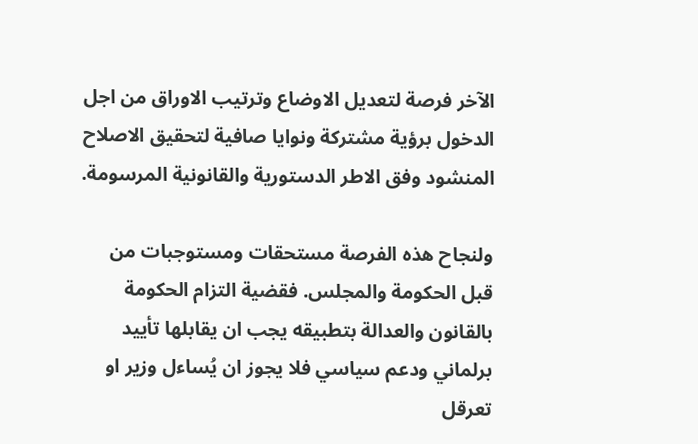الآخر فرصة لتعديل الاوضاع وترتيب الاوراق من اجل الدخول برؤية مشتركة ونوايا صافية لتحقيق الاصلاح المنشود وفق الاطر الدستورية والقانونية المرسومة.

ولنجاح هذه الفرصة مستحقات ومستوجبات من قبل الحكومة والمجلس. فقضية التزام الحكومة بالقانون والعدالة بتطبيقه يجب ان يقابلها تأييد برلماني ودعم سياسي فلا يجوز ان يُساءل وزير او تعرقل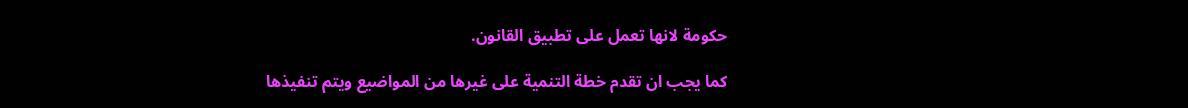حكومة لانها تعمل على تطبيق القانون.

كما يجب ان تقدم خطة التنمية على غيرها من المواضيع ويتم تنفيذها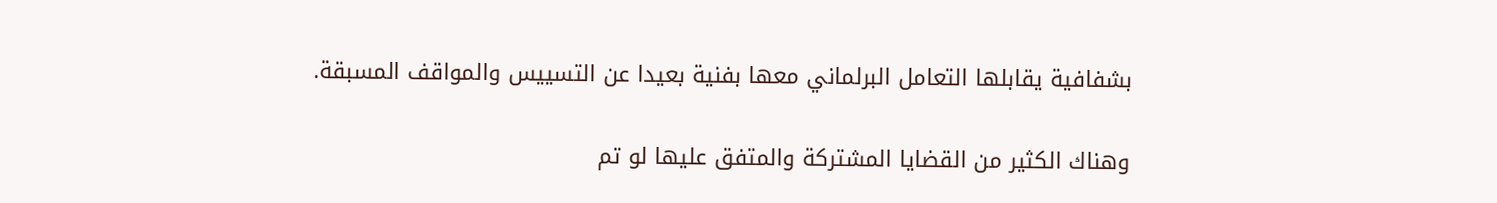بشفافية يقابلها التعامل البرلماني معها بفنية بعيدا عن التسييس والمواقف المسبقة.

وهناك الكثير من القضايا المشتركة والمتفق عليها لو تم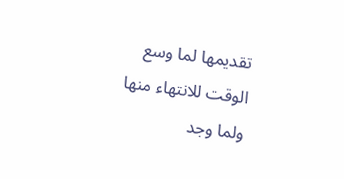تقديمها لما وسع الوقت للانتهاء منها ولما وجد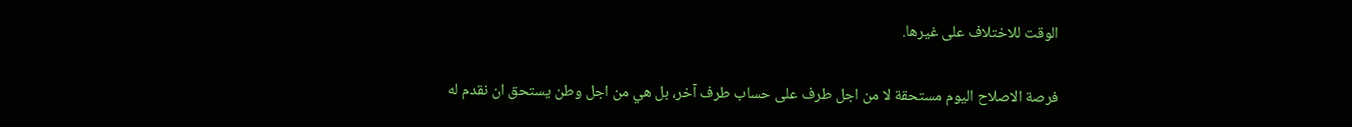الوقت للاختلاف على غيرها.

فرصة الاصلاح اليوم مستحقة لا من اجل طرف على حساب طرف آخر، بل هي من اجل وطن يستحق ان نقدم له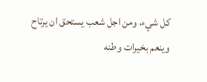كل شيء، ومن اجل شعب يستحق ان يرتاح وينعم بخيرات وطنه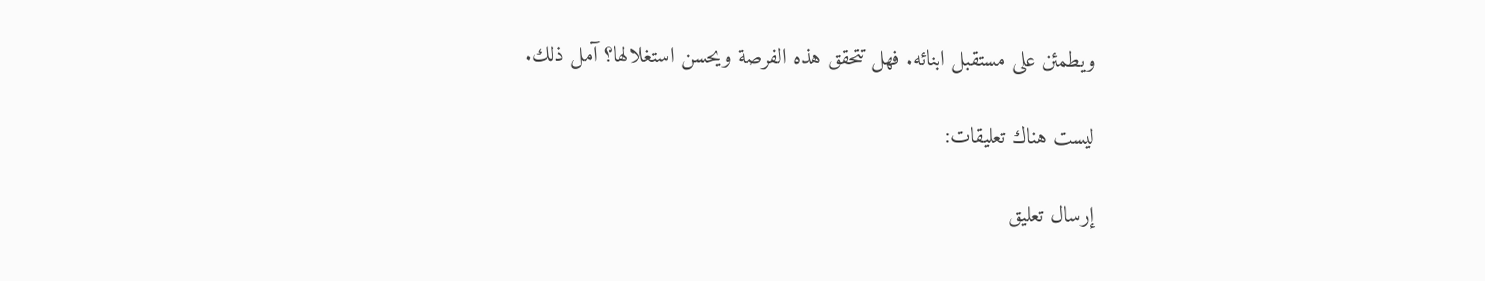ويطمئن على مستقبل ابنائه. فهل تتحقق هذه الفرصة ويحسن استغلالها؟ آمل ذلك.

ليست هناك تعليقات:

إرسال تعليق